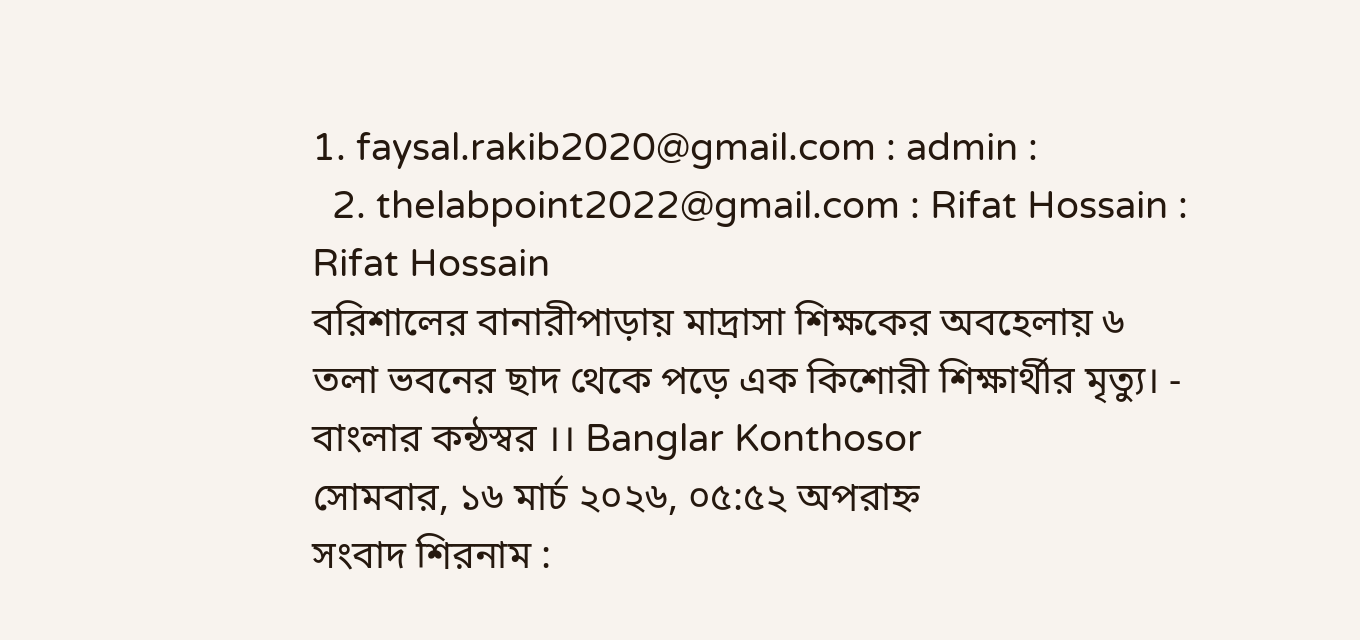1. faysal.rakib2020@gmail.com : admin :
  2. thelabpoint2022@gmail.com : Rifat Hossain : Rifat Hossain
বরিশালের বানারীপাড়ায় মাদ্রাসা শিক্ষকের অবহেলায় ৬ তলা ভবনের ছাদ থেকে পড়ে এক কিশোরী শিক্ষার্থীর মৃত্যু। - বাংলার কন্ঠস্বর ।। Banglar Konthosor
সোমবার, ১৬ মার্চ ২০২৬, ০৫:৫২ অপরাহ্ন
সংবাদ শিরনাম :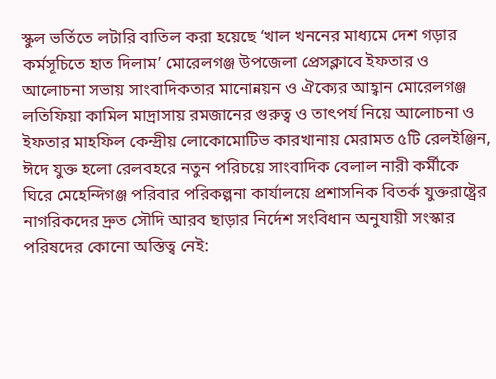স্কুল ভর্তিতে লটারি বাতিল করা হয়েছে ‘খাল খননের মাধ্যমে দেশ গড়ার কর্মসূচিতে হাত দিলাম’ মোরেলগঞ্জ উপজেলা প্রেসক্লাবে ইফতার ও আলোচনা সভায় সাংবাদিকতার মানোন্নয়ন ও ঐক্যের আহ্বান মোরেলগঞ্জ লতিফিয়া কামিল মাদ্রাসায় রমজানের গুরুত্ব ও তাৎপর্য নিয়ে আলোচনা ও ইফতার মাহফিল কেন্দ্রীয় লোকোমোটিভ কারখানায় মেরামত ৫টি রেলইঞ্জিন, ঈদে যুক্ত হলো রেলবহরে নতুন পরিচয়ে সাংবাদিক বেলাল নারী কর্মীকে ঘিরে মেহেন্দিগঞ্জ পরিবার পরিকল্পনা কার্যালয়ে প্রশাসনিক বিতর্ক যুক্তরাষ্ট্রের নাগরিকদের দ্রুত সৌদি আরব ছাড়ার নির্দেশ সংবিধান অনুযায়ী সংস্কার পরিষদের কোনো অস্তিত্ব নেই: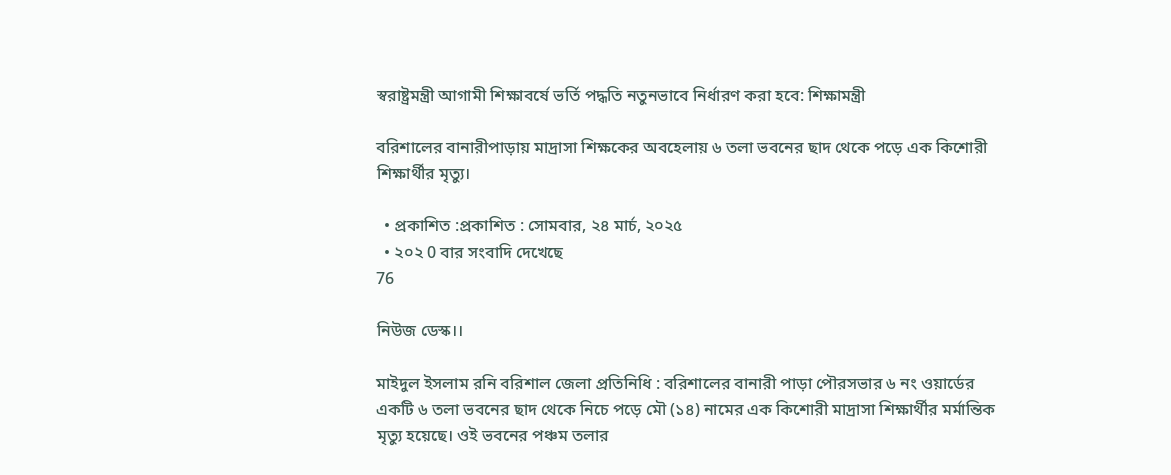স্বরাষ্ট্রমন্ত্রী আগামী শিক্ষাবর্ষে ভর্তি পদ্ধতি নতুনভাবে নির্ধারণ করা হবে: শিক্ষামন্ত্রী

বরিশালের বানারীপাড়ায় মাদ্রাসা শিক্ষকের অবহেলায় ৬ তলা ভবনের ছাদ থেকে পড়ে এক কিশোরী শিক্ষার্থীর মৃত্যু।

  • প্রকাশিত :প্রকাশিত : সোমবার, ২৪ মার্চ, ২০২৫
  • ২০২ 0 বার সংবাদি দেখেছে
76

নিউজ ডেস্ক।।

মাইদুল ইসলাম রনি বরিশাল জেলা প্রতিনিধি : বরিশালের বানারী পাড়া পৌরসভার ৬ নং ওয়ার্ডের একটি ৬ তলা ভবনের ছাদ থেকে নিচে পড়ে মৌ (১৪) নামের এক কিশোরী মাদ্রাসা শিক্ষার্থীর মর্মান্তিক মৃত্যু হয়েছে। ওই ভবনের পঞ্চম তলার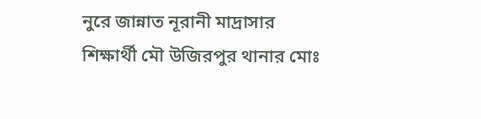নুরে জান্নাত নূরানী মাদ্রাসার শিক্ষার্থী মৌ উজিরপুর থানার মোঃ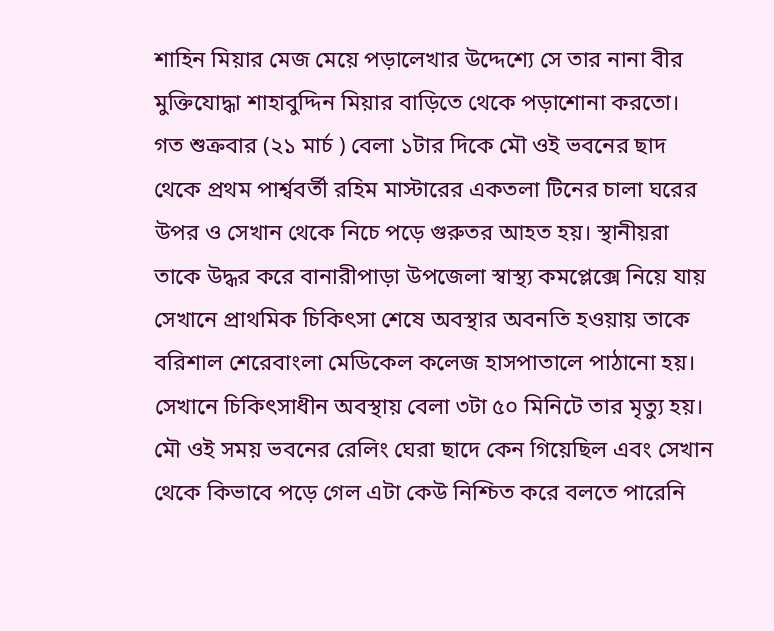শাহিন মিয়ার মেজ মেয়ে পড়ালেখার উদ্দেশ্যে সে তার নানা বীর মুক্তিযোদ্ধা শাহাবুদ্দিন মিয়ার বাড়িতে থেকে পড়াশোনা করতো। গত শুক্রবার (২১ মার্চ ) বেলা ১টার দিকে মৌ ওই ভবনের ছাদ থেকে প্রথম পার্শ্ববর্তী রহিম মাস্টারের একতলা টিনের চালা ঘরের উপর ও সেখান থেকে নিচে পড়ে গুরুতর আহত হয়। স্থানীয়রা তাকে উদ্ধর করে বানারীপাড়া উপজেলা স্বাস্থ্য কমপ্লেক্সে নিয়ে যায় সেখানে প্রাথমিক চিকিৎসা শেষে অবস্থার অবনতি হওয়ায় তাকে বরিশাল শেরেবাংলা মেডিকেল কলেজ হাসপাতালে পাঠানো হয়। সেখানে চিকিৎসাধীন অবস্থায় বেলা ৩টা ৫০ মিনিটে তার মৃত্যু হয়। মৌ ওই সময় ভবনের রেলিং ঘেরা ছাদে কেন গিয়েছিল এবং সেখান থেকে কিভাবে পড়ে গেল এটা কেউ নিশ্চিত করে বলতে পারেনি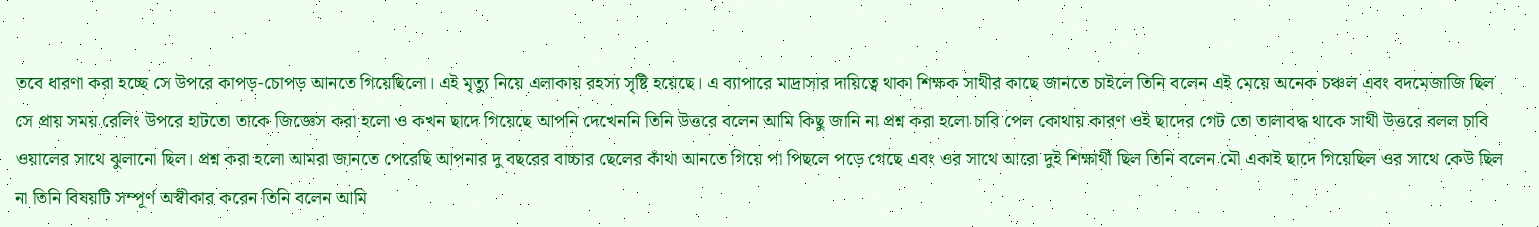তবে ধারণা করা হচ্ছে সে উপরে কাপড়-চোপড় আনতে গিয়েছিলো। এই মৃত্যু নিয়ে এলাকায় রহস্য সৃষ্টি হয়েছে। এ ব্যাপারে মাদ্রাসার দায়িত্বে থাকা শিক্ষক সাথীর কাছে জানতে চাইলে তিনি বলেন এই মেয়ে অনেক চঞ্চল এবং বদমেজাজি ছিল সে প্রায় সময় রেলিং উপরে হাটতো তাকে জিজ্ঞেস করা হলো ও কখন ছাদে গিয়েছে আপনি দেখেননি তিনি উত্তরে বলেন আমি কিছু জানি না প্রশ্ন করা হলো চাবি পেল কোথায় কারণ ওই ছাদের গেট তো তালাবদ্ধ থাকে সাথী উত্তরে বলল চাবি ওয়ালের সাথে ঝুলানো ছিল। প্রশ্ন করা হলো আমরা জানতে পেরেছি আপনার দু বছরের বাচ্চার ছেলের কাঁথা আনতে গিয়ে পা পিছলে পড়ে গেছে এবং ওর সাথে আরো দুই শিক্ষার্থী ছিল তিনি বলেন মৌ একাই ছাদে গিয়েছিল ওর সাথে কেউ ছিল না তিনি বিষয়টি সম্পূর্ণ অস্বীকার করেন তিনি বলেন আমি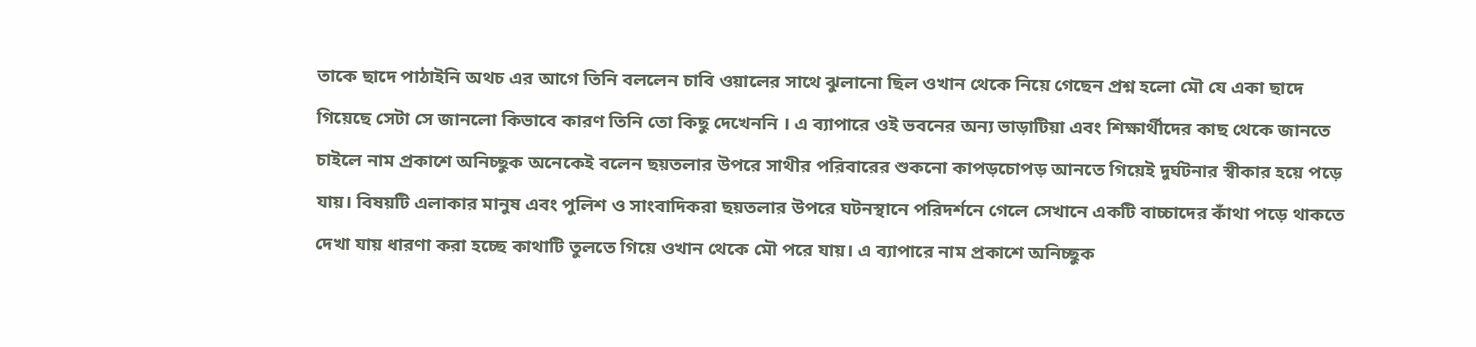তাকে ছাদে পাঠাইনি অথচ এর আগে তিনি বললেন চাবি ওয়ালের সাথে ঝুলানো ছিল ওখান থেকে নিয়ে গেছেন প্রশ্ন হলো মৌ যে একা ছাদে গিয়েছে সেটা সে জানলো কিভাবে কারণ তিনি তো কিছু দেখেননি । এ ব্যাপারে ওই ভবনের অন্য ভাড়াটিয়া এবং শিক্ষার্থীদের কাছ থেকে জানতে চাইলে নাম প্রকাশে অনিচ্ছুক অনেকেই বলেন ছয়তলার উপরে সাথীর পরিবারের শুকনো কাপড়চোপড় আনতে গিয়েই দুর্ঘটনার স্বীকার হয়ে পড়ে যায়। বিষয়টি এলাকার মানুষ এবং পুলিশ ও সাংবাদিকরা ছয়তলার উপরে ঘটনস্থানে পরিদর্শনে গেলে সেখানে একটি বাচ্চাদের কাঁথা পড়ে থাকতে দেখা যায় ধারণা করা হচ্ছে কাথাটি তুলতে গিয়ে ওখান থেকে মৌ পরে যায়। এ ব্যাপারে নাম প্রকাশে অনিচ্ছুক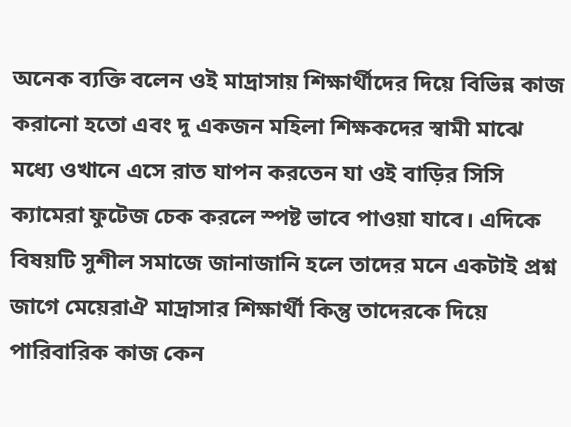অনেক ব্যক্তি বলেন ওই মাদ্রাসায় শিক্ষার্থীদের দিয়ে বিভিন্ন কাজ করানো হতো এবং দু একজন মহিলা শিক্ষকদের স্বামী মাঝে মধ্যে ওখানে এসে রাত যাপন করতেন যা ওই বাড়ির সিসি ক্যামেরা ফুটেজ চেক করলে স্পষ্ট ভাবে পাওয়া যাবে। এদিকে বিষয়টি সুশীল সমাজে জানাজানি হলে তাদের মনে একটাই প্রশ্ন জাগে মেয়েরাঐ মাদ্রাসার শিক্ষার্থী কিন্তু তাদেরকে দিয়ে পারিবারিক কাজ কেন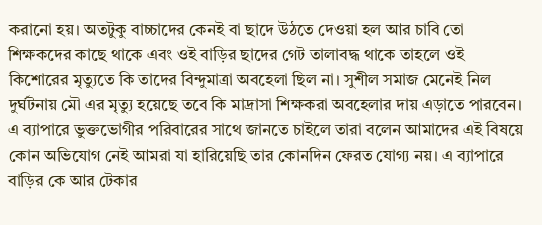করানো হয়। অতটুকু বাচ্চাদের কেনই বা ছাদে উঠতে দেওয়া হল আর চাবি তো শিক্ষকদের কাছে থাকে এবং ওই বাড়ির ছাদের গেট তালাবদ্ধ থাকে তাহলে ওই কিশোরের মৃত্যুতে কি তাদের বিন্দুমাত্রা অবহেলা ছিল না। সুশীল সমাজ মেনেই নিল দুর্ঘটনায় মৌ এর মৃত্যু হয়েছে তবে কি মাদ্রাসা শিক্ষকরা অবহেলার দায় এড়াতে পারবেন। এ ব্যাপারে ভুক্তভোগীর পরিবারের সাথে জানতে চাইলে তারা বলেন আমাদের এই বিষয়ে কোন অভিযোগ নেই আমরা যা হারিয়েছি তার কোনদিন ফেরত যোগ্য নয়। এ ব্যাপারে বাড়ির কে আর টেকার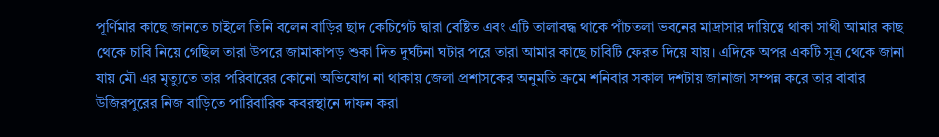পূর্ণিমার কাছে জানতে চাইলে তিনি বলেন বাড়ির ছাদ কেচিগেট দ্বারা বেষ্টিত এবং এটি তালাবদ্ধ থাকে পাঁচতলা ভবনের মাদ্রাসার দায়িত্বে থাকা সাথী আমার কাছ থেকে চাবি নিয়ে গেছিল তারা উপরে জামাকাপড় শুকা দিত দুর্ঘটনা ঘটার পরে তারা আমার কাছে চাবিটি ফেরত দিয়ে যায়। এদিকে অপর একটি সূত্র থেকে জানা যায় মৌ এর মৃত্যুতে তার পরিবারের কোনো অভিযোগ না থাকায় জেলা প্রশাসকের অনুমতি ক্রমে শনিবার সকাল দশটায় জানাজা সম্পন্ন করে তার বাবার উজিরপুরের নিজ বাড়িতে পারিবারিক কবরস্থানে দাফন করা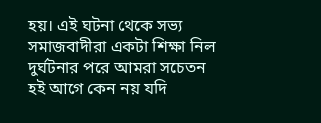হয়। এই ঘটনা থেকে সভ্য সমাজবাদীরা একটা শিক্ষা নিল দুর্ঘটনার পরে আমরা সচেতন হই আগে কেন নয় যদি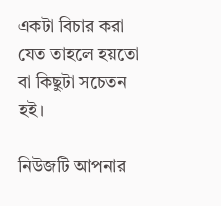একটা বিচার করা যেত তাহলে হয়তো বা কিছুটা সচেতন হই।

নিউজটি আপনার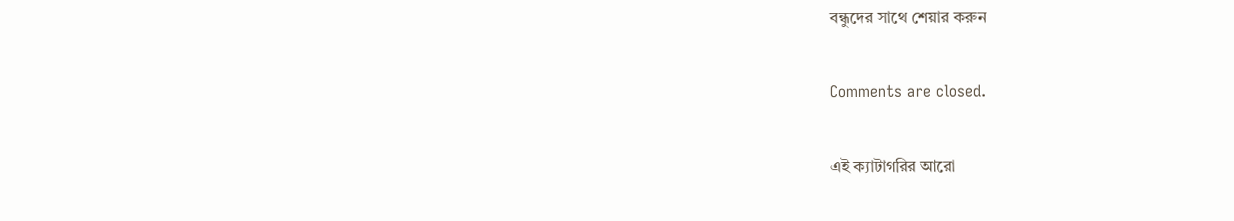বন্ধুদের সাথে শেয়ার করুন

Comments are closed.

এই ক্যাটাগরির ‍আরো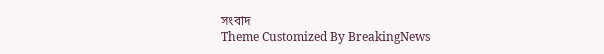সংবাদ
Theme Customized By BreakingNews